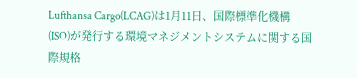Lufthansa Cargo(LCAG)は1月11日、国際標準化機構(ISO)が発行する環境マネジメントシステムに関する国際規格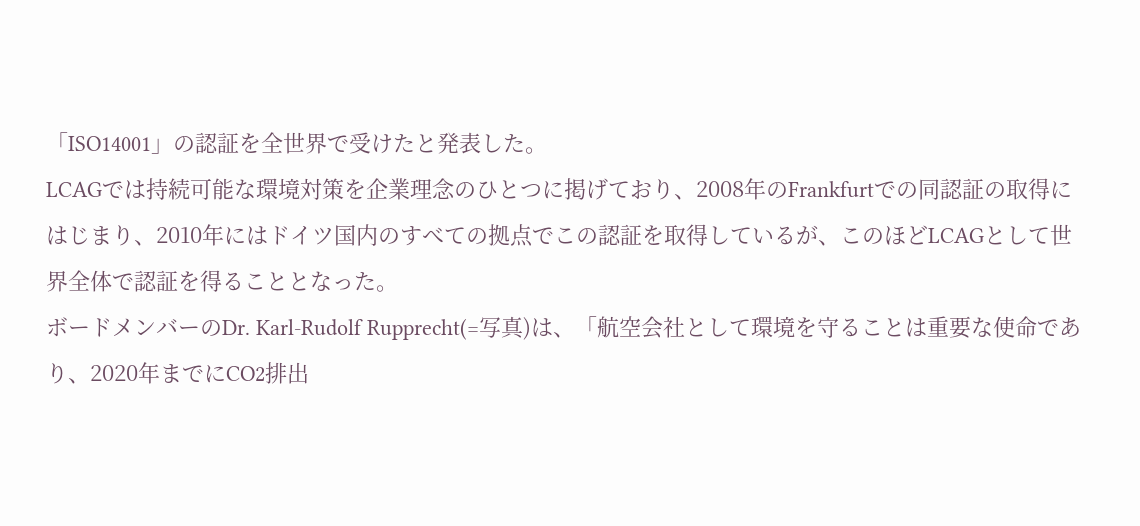「ISO14001」の認証を全世界で受けたと発表した。
LCAGでは持続可能な環境対策を企業理念のひとつに掲げており、2008年のFrankfurtでの同認証の取得にはじまり、2010年にはドイツ国内のすべての拠点でこの認証を取得しているが、このほどLCAGとして世界全体で認証を得ることとなった。
ボードメンバーのDr. Karl-Rudolf Rupprecht(=写真)は、「航空会社として環境を守ることは重要な使命であり、2020年までにCO2排出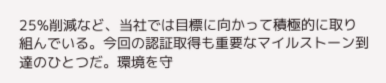25%削減など、当社では目標に向かって積極的に取り組んでいる。今回の認証取得も重要なマイルストーン到達のひとつだ。環境を守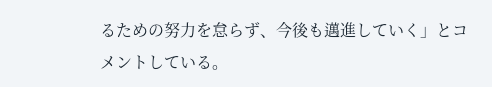るための努力を怠らず、今後も邁進していく」とコメントしている。